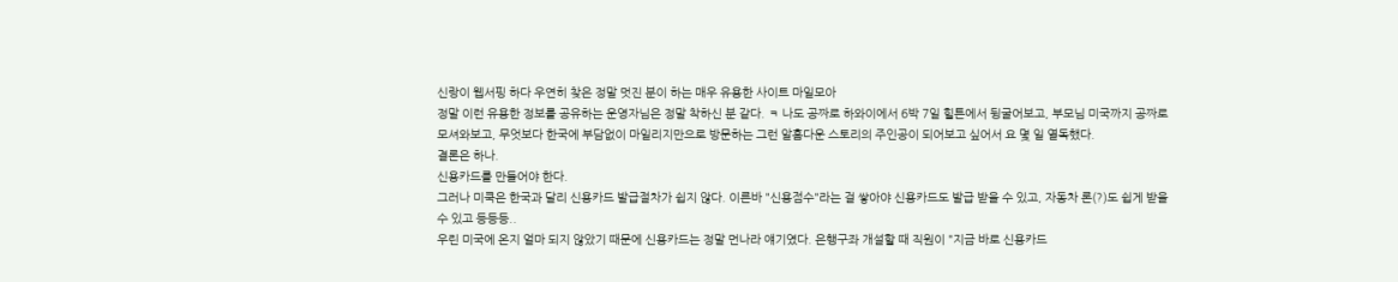신랑이 웹서핑 하다 우연히 찾은 정말 멋진 분이 하는 매우 유용한 사이트 마일모아
정말 이런 유용한 정보를 공유하는 운영자님은 정말 착하신 분 같다. ㅋ 나도 공짜로 하와이에서 6박 7일 힐튼에서 뒹굴어보고, 부모님 미국까지 공짜로 모셔와보고, 무엇보다 한국에 부담없이 마일리지만으로 방문하는 그런 알흠다운 스토리의 주인공이 되어보고 싶어서 요 몇 일 열독했다.
결론은 하나.
신용카드를 만들어야 한다.
그러나 미쿡은 한국과 달리 신용카드 발급절차가 쉽지 않다. 이른바 "신용점수"라는 걸 쌓아야 신용카드도 발급 받을 수 있고, 자동차 론(?)도 쉽게 받을 수 있고 등등등..
우린 미국에 온지 얼마 되지 않았기 때문에 신용카드는 정말 먼나라 얘기였다. 은행구좌 개설할 때 직원이 "지금 바로 신용카드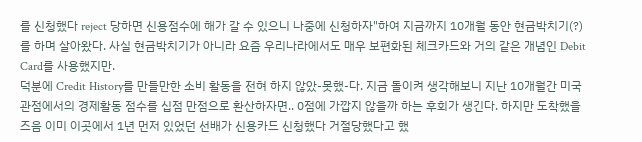를 신청했다 reject 당하면 신용점수에 해가 갈 수 있으니 나중에 신청하자"하여 지금까지 10개월 동안 현금박치기(?)를 하며 살아왔다. 사실 현금박치기가 아니라 요즘 우리나라에서도 매우 보편화된 체크카드와 거의 같은 개념인 Debit Card를 사용했지만.
덕분에 Credit History를 만들만한 소비 활동을 전혀 하지 않았-못했-다. 지금 돌이켜 생각해보니 지난 10개월간 미국 관점에서의 경제활동 점수를 십점 만점으로 환산하자면.. 0점에 가깝지 않을까 하는 후회가 생긴다. 하지만 도착했을 즈음 이미 이곳에서 1년 먼저 있었던 선배가 신용카드 신청했다 거절당했다고 했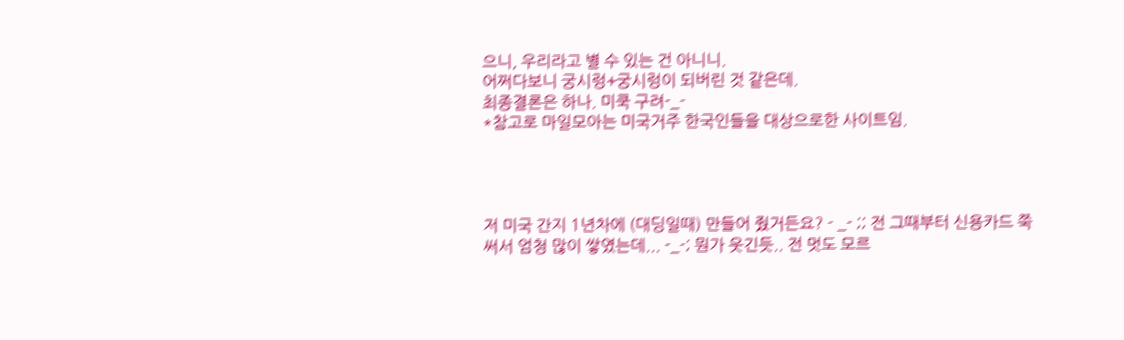으니, 우리라고 별 수 있는 건 아니니.
어쩌다보니 궁시렁+궁시렁이 되버린 것 같은데.
최종결론은 하나. 미쿡 구려-_-
*참고로 마일모아는 미국거주 한국인들을 대상으로한 사이트임.




저 미국 간지 1년차에 (대딩일때) 만들어 줬거든요? - _- ;; 전 그때부터 신용카드 쭉 써서 엄청 많이 쌓였는데... -_-; 뭔가 웃긴듯.. 전 멋도 모르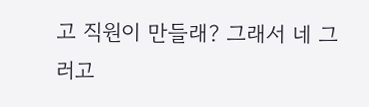고 직원이 만들래? 그래서 네 그러고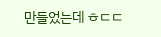만들었는데 ㅎㄷㄷ